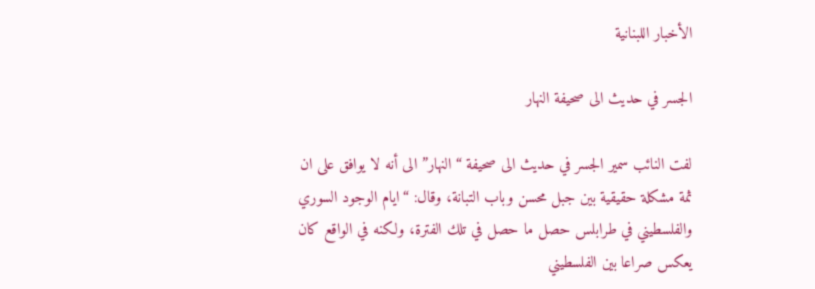الأخبار اللبنانية

الجسر في حديث الى صحيفة النهار

لفت النائب سمير الجسر في حديث الى صحيفة “النهار” الى أنه لا يوافق على ان ثمة مشكلة حقيقية بين جبل محسن وباب التبانة، وقال: “ايام الوجود السوري والفلسطيني في طرابلس حصل ما حصل في تلك الفترة، ولكنه في الواقع كان يعكس صراعا بين الفلسطيني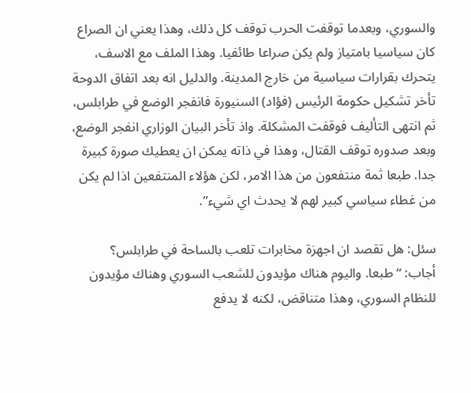والسوري، وبعدما توقفت الحرب توقف كل ذلك، وهذا يعني ان الصراع كان سياسيا بامتياز ولم يكن صراعا طائفيا. وهذا الملف مع الاسف، يتحرك بقرارات سياسية من خارج المدينة. والدليل انه بعد اتفاق الدوحة تأخر تشكيل حكومة الرئيس (فؤاد) السنيورة فانفجر الوضع في طرابلس، ثم انتهى التأليف فوقفت المشكلة. واذ تأخر البيان الوزاري انفجر الوضع، وبعد صدوره توقف القتال، وهذا في ذاته يمكن ان يعطيك صورة كبيرة جدا. طبعا ثمة منتفعون من هذا الامر، لكن هؤلاء المنتفعين اذا لم يكن من غطاء سياسي كبير لهم لا يحدث اي شيء”.

سئل: هل تقصد ان اجهزة مخابرات تلعب بالساحة في طرابلس؟
أجاب: “طبعا. واليوم هناك مؤيدون للشعب السوري وهناك مؤيدون للنظام السوري، وهذا متناقض، لكنه لا يدفع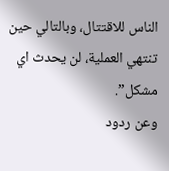الناس للاقتتال، وبالتالي حين تنتهي العملية، لن يحدث اي مشكل”.
وعن ردود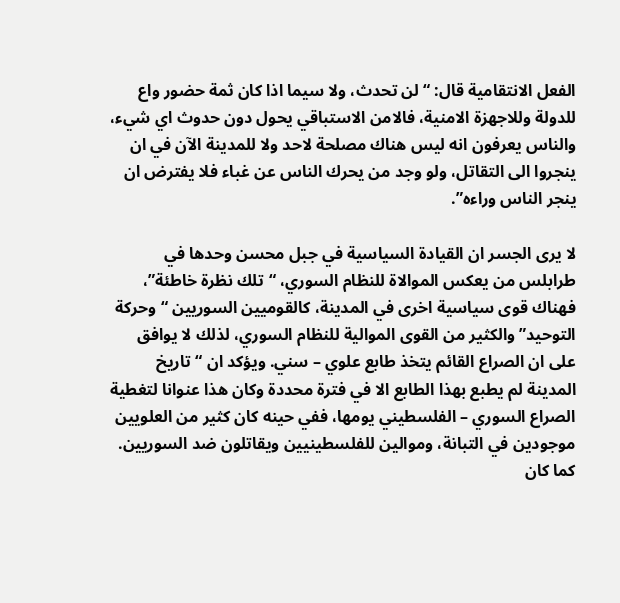الفعل الانتقامية قال: “لن تحدث، ولا سيما اذا كان ثمة حضور واع للدولة وللاجهزة الامنية، فالامن الاستباقي يحول دون حدوث اي شيء، والناس يعرفون انه ليس هناك مصلحة لاحد ولا للمدينة الآن في ان ينجروا الى التقاتل، ولو وجد من يحرك الناس عن غباء فلا يفترض ان ينجر الناس وراءه”.

لا يرى الجسر ان القيادة السياسية في جبل محسن وحدها في طرابلس من يعكس الموالاة للنظام السوري، “تلك نظرة خاطئة”، فهناك قوى سياسية اخرى في المدينة، كالقوميين السوريين “وحركة التوحيد” والكثير من القوى الموالية للنظام السوري، لذلك لا يوافق على ان الصراع القائم يتخذ طابع علوي – سني. ويؤكد ان “تاريخ المدينة لم يطبع بهذا الطابع الا في فترة محددة وكان هذا عنوانا لتغطية الصراع السوري – الفلسطيني يومها، ففي حينه كان كثير من العلويين موجودين في التبانة، وموالين للفلسطينيين ويقاتلون ضد السوريين. كما كان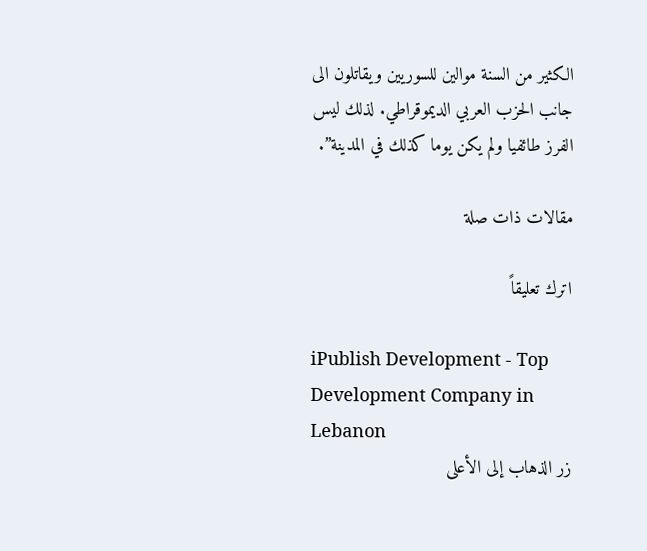الكثير من السنة موالين للسوريين ويقاتلون الى جانب الحزب العربي الديموقراطي. لذلك ليس الفرز طائفيا ولم يكن يوما كذلك في المدينة”.

مقالات ذات صلة

اترك تعليقاً

iPublish Development - Top Development Company in Lebanon
زر الذهاب إلى الأعلى